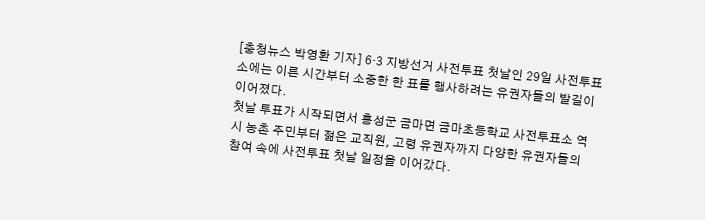[충청뉴스 박영환 기자] 6·3 지방선거 사전투표 첫날인 29일 사전투표소에는 이른 시간부터 소중한 한 표를 행사하려는 유권자들의 발길이 이어졌다.
첫날 투표가 시작되면서 홍성군 금마면 금마초등학교 사전투표소 역시 농촌 주민부터 젊은 교직원, 고령 유권자까지 다양한 유권자들의 참여 속에 사전투표 첫날 일정을 이어갔다.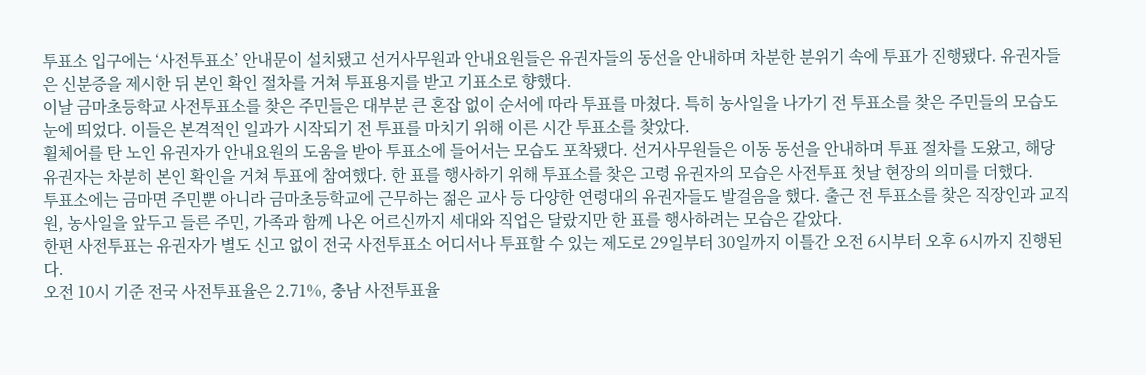투표소 입구에는 ‘사전투표소’ 안내문이 설치됐고 선거사무원과 안내요원들은 유권자들의 동선을 안내하며 차분한 분위기 속에 투표가 진행됐다. 유권자들은 신분증을 제시한 뒤 본인 확인 절차를 거쳐 투표용지를 받고 기표소로 향했다.
이날 금마초등학교 사전투표소를 찾은 주민들은 대부분 큰 혼잡 없이 순서에 따라 투표를 마쳤다. 특히 농사일을 나가기 전 투표소를 찾은 주민들의 모습도 눈에 띄었다. 이들은 본격적인 일과가 시작되기 전 투표를 마치기 위해 이른 시간 투표소를 찾았다.
휠체어를 탄 노인 유권자가 안내요원의 도움을 받아 투표소에 들어서는 모습도 포착됐다. 선거사무원들은 이동 동선을 안내하며 투표 절차를 도왔고, 해당 유권자는 차분히 본인 확인을 거쳐 투표에 참여했다. 한 표를 행사하기 위해 투표소를 찾은 고령 유권자의 모습은 사전투표 첫날 현장의 의미를 더했다.
투표소에는 금마면 주민뿐 아니라 금마초등학교에 근무하는 젊은 교사 등 다양한 연령대의 유권자들도 발걸음을 했다. 출근 전 투표소를 찾은 직장인과 교직원, 농사일을 앞두고 들른 주민, 가족과 함께 나온 어르신까지 세대와 직업은 달랐지만 한 표를 행사하려는 모습은 같았다.
한편 사전투표는 유권자가 별도 신고 없이 전국 사전투표소 어디서나 투표할 수 있는 제도로 29일부터 30일까지 이틀간 오전 6시부터 오후 6시까지 진행된다.
오전 10시 기준 전국 사전투표율은 2.71%, 충남 사전투표율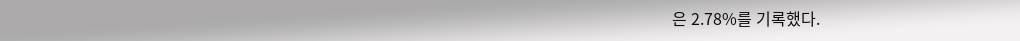은 2.78%를 기록했다.